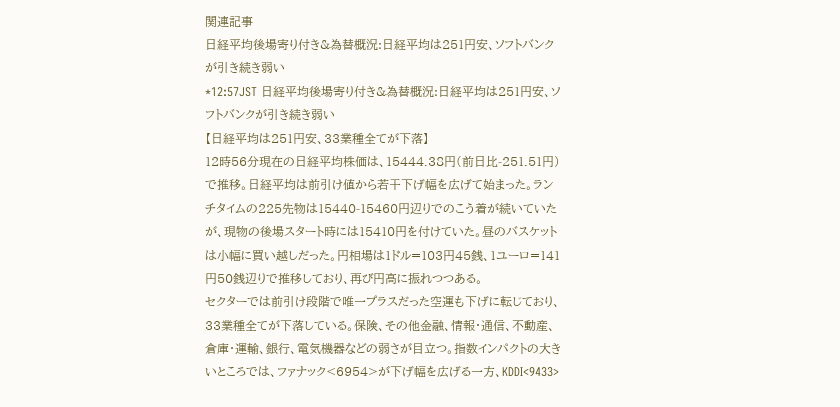関連記事
日経平均後場寄り付き&為替概況:日経平均は251円安、ソフトバンクが引き続き弱い
*12:57JST 日経平均後場寄り付き&為替概況:日経平均は251円安、ソフトバンクが引き続き弱い
【日経平均は251円安、33業種全てが下落】
12時56分現在の日経平均株価は、15444.38円(前日比-251.51円)で推移。日経平均は前引け値から若干下げ幅を広げて始まった。ランチタイムの225先物は15440-15460円辺りでのこう着が続いていたが、現物の後場スタート時には15410円を付けていた。昼のバスケットは小幅に買い越しだった。円相場は1ドル=103円45銭、1ユーロ=141円50銭辺りで推移しており、再び円高に振れつつある。
セクターでは前引け段階で唯一プラスだった空運も下げに転じており、33業種全てが下落している。保険、その他金融、情報・通信、不動産、倉庫・運輸、銀行、電気機器などの弱さが目立つ。指数インパクトの大きいところでは、ファナック<6954>が下げ幅を広げる一方、KDDI<9433>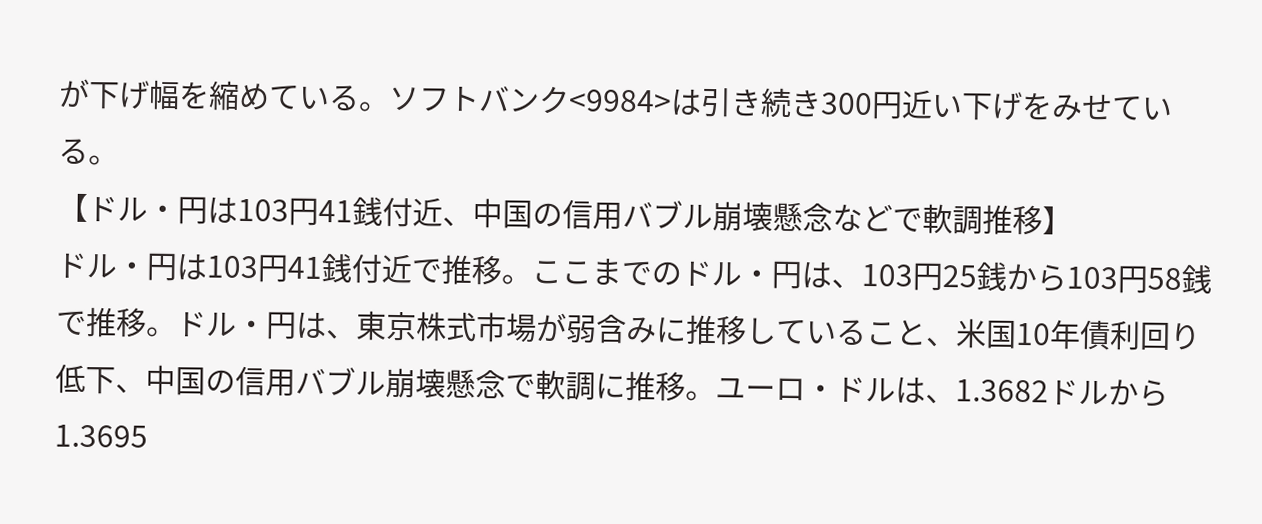が下げ幅を縮めている。ソフトバンク<9984>は引き続き300円近い下げをみせている。
【ドル・円は103円41銭付近、中国の信用バブル崩壊懸念などで軟調推移】
ドル・円は103円41銭付近で推移。ここまでのドル・円は、103円25銭から103円58銭で推移。ドル・円は、東京株式市場が弱含みに推移していること、米国10年債利回り低下、中国の信用バブル崩壊懸念で軟調に推移。ユーロ・ドルは、1.3682ドルから1.3695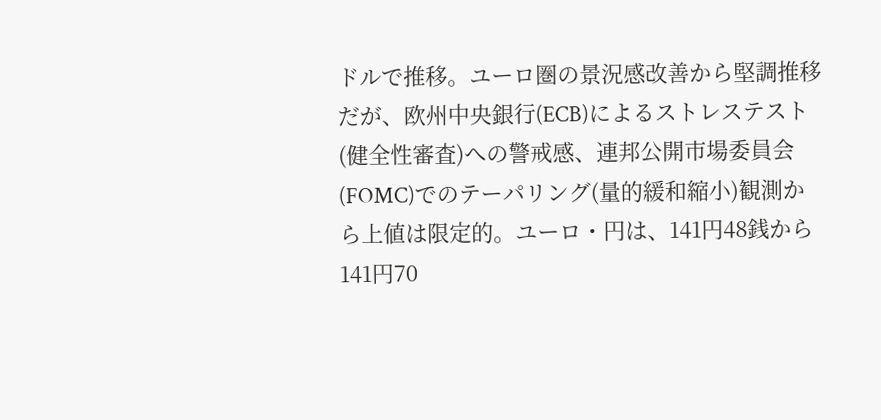ドルで推移。ユーロ圏の景況感改善から堅調推移だが、欧州中央銀行(ECB)によるストレステスト(健全性審査)への警戒感、連邦公開市場委員会(FOMC)でのテーパリング(量的緩和縮小)観測から上値は限定的。ユーロ・円は、141円48銭から141円70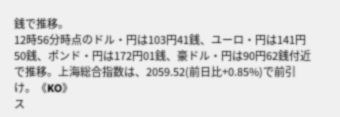銭で推移。
12時56分時点のドル・円は103円41銭、ユーロ・円は141円50銭、ポンド・円は172円01銭、豪ドル・円は90円62銭付近で推移。上海総合指数は、2059.52(前日比+0.85%)で前引け。《KO》
ス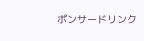ポンサードリンク